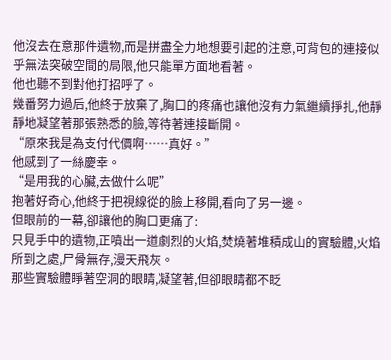他沒去在意那件遺物,而是拼盡全力地想要引起的注意,可背包的連接似乎無法突破空間的局限,他只能單方面地看著。
他也聽不到對他打招呼了。
幾番努力過后,他終于放棄了,胸口的疼痛也讓他沒有力氣繼續掙扎,他靜靜地凝望著那張熟悉的臉,等待著連接斷開。
“原來我是為支付代價啊……真好。”
他感到了一絲慶幸。
“是用我的心臟,去做什么呢”
抱著好奇心,他終于把視線從的臉上移開,看向了另一邊。
但眼前的一幕,卻讓他的胸口更痛了:
只見手中的遺物,正噴出一道劇烈的火焰,焚燒著堆積成山的實驗體,火焰所到之處,尸骨無存,漫天飛灰。
那些實驗體睜著空洞的眼睛,凝望著,但卻眼睛都不眨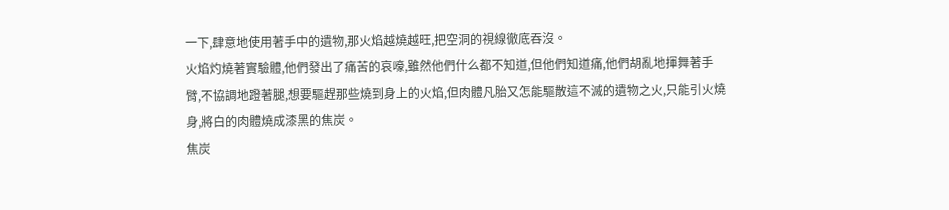一下,肆意地使用著手中的遺物,那火焰越燒越旺,把空洞的視線徹底吞沒。
火焰灼燒著實驗體,他們發出了痛苦的哀嚎,雖然他們什么都不知道,但他們知道痛,他們胡亂地揮舞著手臂,不協調地蹬著腿,想要驅趕那些燒到身上的火焰,但肉體凡胎又怎能驅散這不滅的遺物之火,只能引火燒身,將白的肉體燒成漆黑的焦炭。
焦炭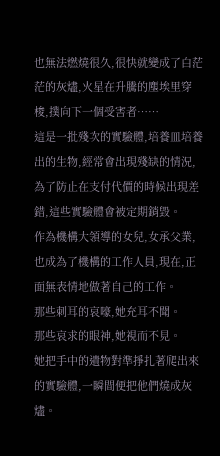也無法燃燒很久,很快就變成了白茫茫的灰燼,火星在升騰的塵埃里穿梭,撲向下一個受害者……
這是一批殘次的實驗體,培養皿培養出的生物,經常會出現殘缺的情況,為了防止在支付代價的時候出現差錯,這些實驗體會被定期銷毀。
作為機構大領導的女兒,女承父業,也成為了機構的工作人員,現在,正面無表情地做著自己的工作。
那些刺耳的哀嚎,她充耳不聞。
那些哀求的眼神,她視而不見。
她把手中的遺物對準掙扎著爬出來的實驗體,一瞬間便把他們燒成灰燼。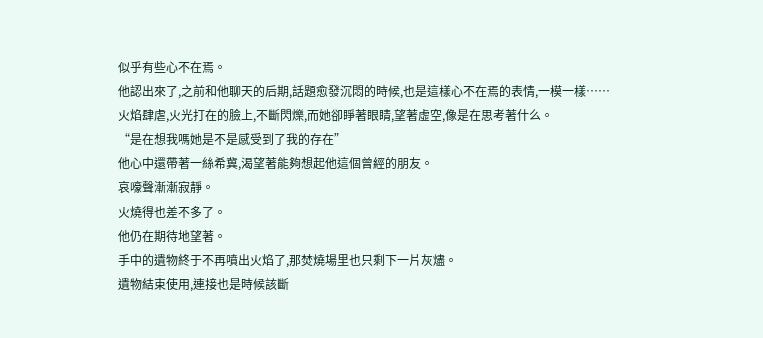似乎有些心不在焉。
他認出來了,之前和他聊天的后期,話題愈發沉悶的時候,也是這樣心不在焉的表情,一模一樣……
火焰肆虐,火光打在的臉上,不斷閃爍,而她卻睜著眼睛,望著虛空,像是在思考著什么。
“是在想我嗎她是不是感受到了我的存在”
他心中還帶著一絲希冀,渴望著能夠想起他這個曾經的朋友。
哀嚎聲漸漸寂靜。
火燒得也差不多了。
他仍在期待地望著。
手中的遺物終于不再噴出火焰了,那焚燒場里也只剩下一片灰燼。
遺物結束使用,連接也是時候該斷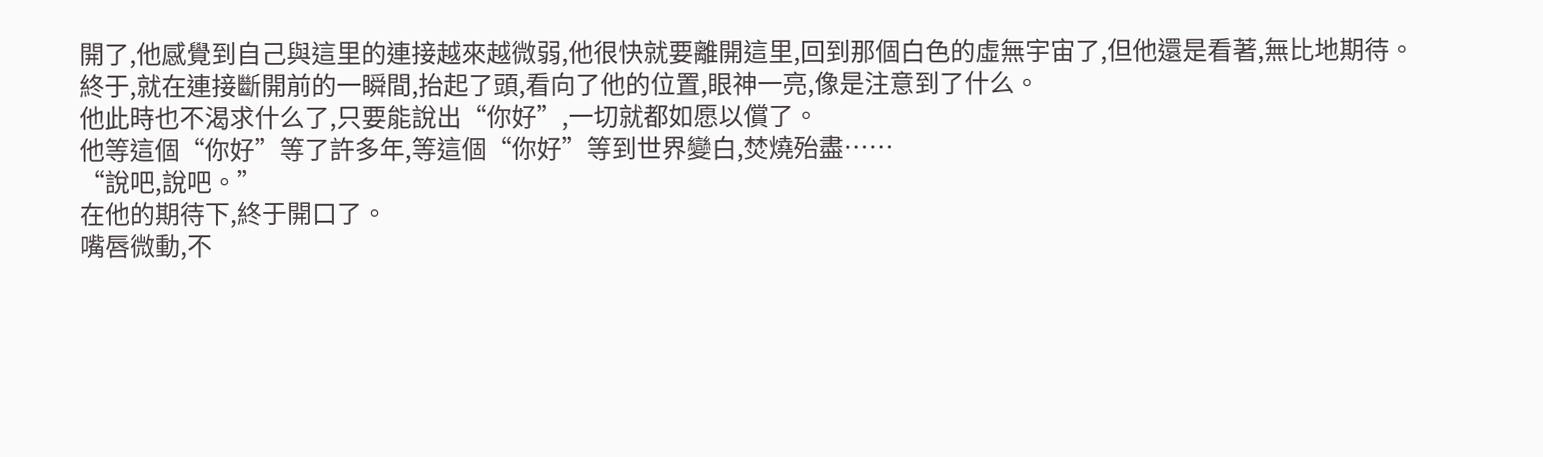開了,他感覺到自己與這里的連接越來越微弱,他很快就要離開這里,回到那個白色的虛無宇宙了,但他還是看著,無比地期待。
終于,就在連接斷開前的一瞬間,抬起了頭,看向了他的位置,眼神一亮,像是注意到了什么。
他此時也不渴求什么了,只要能說出“你好”,一切就都如愿以償了。
他等這個“你好”等了許多年,等這個“你好”等到世界變白,焚燒殆盡……
“說吧,說吧。”
在他的期待下,終于開口了。
嘴唇微動,不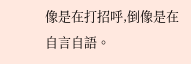像是在打招呼,倒像是在自言自語。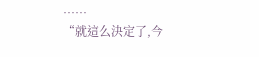……
“就這么決定了,今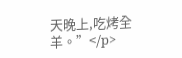天晚上,吃烤全羊。”</p>